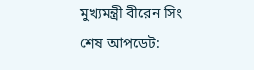মুখ্যমন্ত্রী বীরেন সিং
শেষ আপডেট: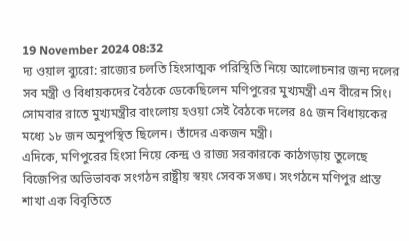19 November 2024 08:32
দ্য ওয়াল ব্যুরো: রাজ্যের চলতি হিংসাত্মক পরিস্থিতি নিয়ে আলোচনার জন্য দলের সব মন্ত্রী ও বিধায়কদের বৈঠকে ডেকেছিলেন মণিপুরের মুখ্যমন্ত্রী এন বীরেন সিং। সোমবার রাতে মুখ্যমন্ত্রীর বাংলোয় হওয়া সেই বৈঠকে দলের ৪৫ জন বিধায়কের মধ্যে ১৮ জন অনুপস্থিত ছিলেন। তাঁদের একজন মন্ত্রী।
এদিকে, মণিপুরের হিংসা নিয়ে কেন্দ্র ও রাজ্য সরকারকে কাঠগড়ায় তুলেছে বিজেপির অভিভাবক সংগঠন রাষ্ট্রীয় স্বয়ং সেবক সঙ্ঘ। সংগঠনে মণিপুর প্রান্ত শাখা এক বিবৃতিতে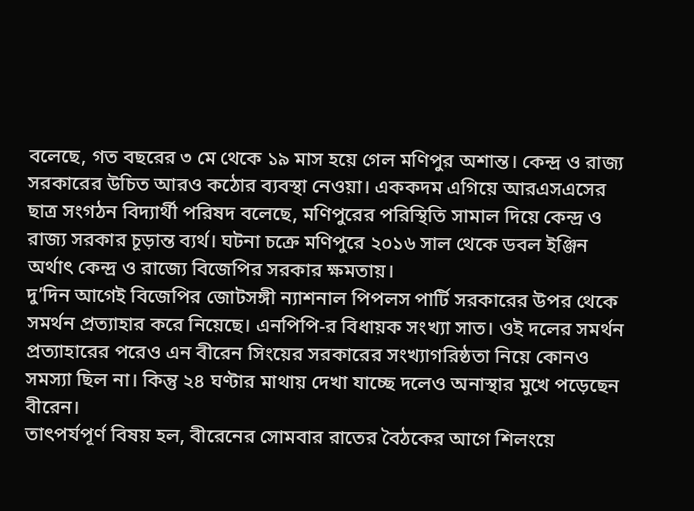বলেছে, গত বছরের ৩ মে থেকে ১৯ মাস হয়ে গেল মণিপুর অশান্ত। কেন্দ্র ও রাজ্য সরকারের উচিত আরও কঠোর ব্যবস্থা নেওয়া। এককদম এগিয়ে আরএসএসের ছাত্র সংগঠন বিদ্যার্থী পরিষদ বলেছে, মণিপুরের পরিস্থিতি সামাল দিয়ে কেন্দ্র ও রাজ্য সরকার চূড়ান্ত ব্যর্থ। ঘটনা চক্রে মণিপুরে ২০১৬ সাল থেকে ডবল ইঞ্জিন অর্থাৎ কেন্দ্র ও রাজ্যে বিজেপির সরকার ক্ষমতায়।
দু’দিন আগেই বিজেপির জোটসঙ্গী ন্যাশনাল পিপলস পার্টি সরকারের উপর থেকে সমর্থন প্রত্যাহার করে নিয়েছে। এনপিপি-র বিধায়ক সংখ্যা সাত। ওই দলের সমর্থন প্রত্যাহারের পরেও এন বীরেন সিংয়ের সরকারের সংখ্যাগরিষ্ঠতা নিয়ে কোনও সমস্যা ছিল না। কিন্তু ২৪ ঘণ্টার মাথায় দেখা যাচ্ছে দলেও অনাস্থার মুখে পড়েছেন বীরেন।
তাৎপর্যপূর্ণ বিষয় হল, বীরেনের সোমবার রাতের বৈঠকের আগে শিলংয়ে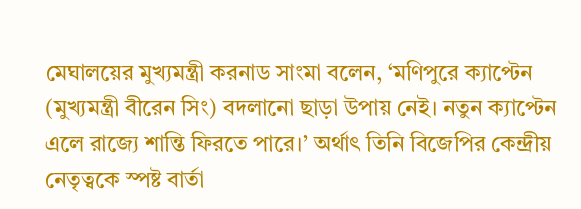মেঘালয়ের মুখ্যমন্ত্রী করনাড সাংমা বলেন, ‘মণিপুরে ক্যাপ্টেন (মুখ্যমন্ত্রী বীরেন সিং) বদলানো ছাড়া উপায় নেই। নতুন ক্যাপ্টেন এলে রাজ্যে শান্তি ফিরতে পারে।’ অর্থাৎ তিনি বিজেপির কেন্দ্রীয় নেতৃত্বকে স্পষ্ট বার্তা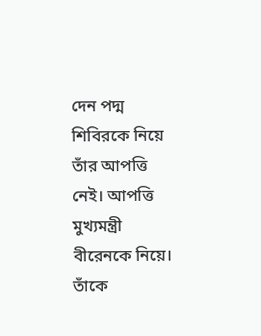দেন পদ্ম শিবিরকে নিয়ে তাঁর আপত্তি নেই। আপত্তি মুখ্যমন্ত্রী বীরেনকে নিয়ে। তাঁকে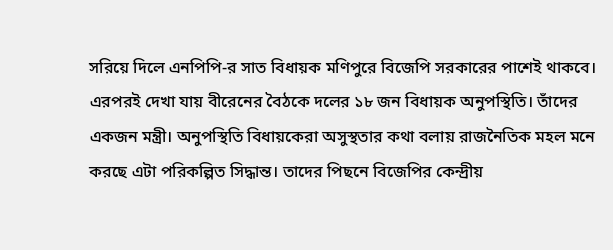সরিয়ে দিলে এনপিপি-র সাত বিধায়ক মণিপুরে বিজেপি সরকারের পাশেই থাকবে।
এরপরই দেখা যায় বীরেনের বৈঠকে দলের ১৮ জন বিধায়ক অনুপস্থিতি। তাঁদের একজন মন্ত্রী। অনুপস্থিতি বিধায়কেরা অসুস্থতার কথা বলায় রাজনৈতিক মহল মনে করছে এটা পরিকল্পিত সিদ্ধান্ত। তাদের পিছনে বিজেপির কেন্দ্রীয়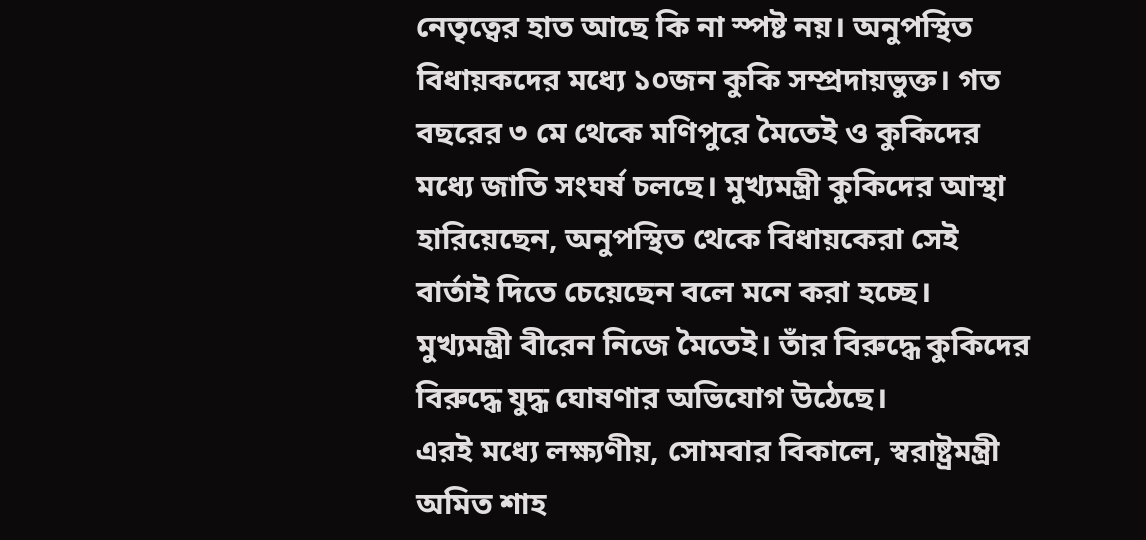নেতৃত্বের হাত আছে কি না স্পষ্ট নয়। অনুপস্থিত বিধায়কদের মধ্যে ১০জন কুকি সম্প্রদায়ভুক্ত। গত বছরের ৩ মে থেকে মণিপুরে মৈতেই ও কুকিদের মধ্যে জাতি সংঘর্ষ চলছে। মুখ্যমন্ত্রী কুকিদের আস্থা হারিয়েছেন, অনুপস্থিত থেকে বিধায়কেরা সেই বার্তাই দিতে চেয়েছেন বলে মনে করা হচ্ছে। মুখ্যমন্ত্রী বীরেন নিজে মৈতেই। তাঁর বিরুদ্ধে কুকিদের বিরুদ্ধে যুদ্ধ ঘোষণার অভিযোগ উঠেছে।
এরই মধ্যে লক্ষ্যণীয়, সোমবার বিকালে, স্বরাষ্ট্রমন্ত্রী অমিত শাহ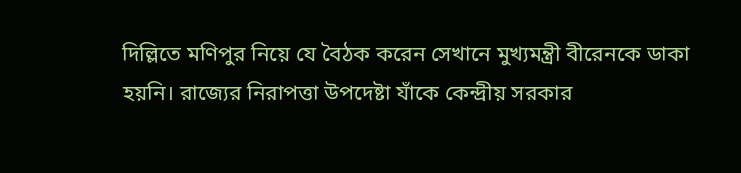দিল্লিতে মণিপুর নিয়ে যে বৈঠক করেন সেখানে মুখ্যমন্ত্রী বীরেনকে ডাকা হয়নি। রাজ্যের নিরাপত্তা উপদেষ্টা যাঁকে কেন্দ্রীয় সরকার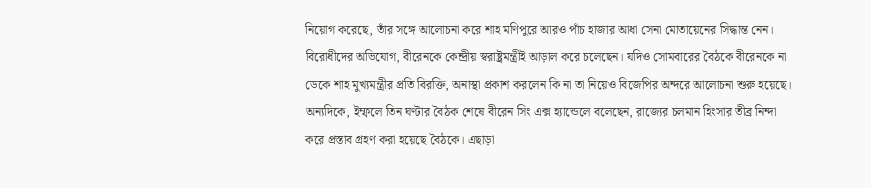নিয়োগ করেছে, তাঁর সঙ্গে আলোচনা করে শাহ মণিপুরে আরও পাঁচ হাজার আধা সেনা মোতায়েনের সিদ্ধান্ত নেন। বিরোধীদের অভিযোগ, বীরেনকে কেন্দ্রীয় স্বরাষ্ট্রমন্ত্রীই আড়াল করে চলেছেন। যদিও সোমবারের বৈঠকে বীরেনকে না ডেকে শাহ মুখ্যমন্ত্রীর প্রতি বিরক্তি, অনাস্থা প্রকাশ করলেন কি না তা নিয়েও বিজেপির অন্দরে আলোচনা শুরু হয়েছে।
অন্যদিকে, ইম্ফলে তিন ঘণ্টার বৈঠক শেষে বীরেন সিং এক্স হ্যান্ডেলে বলেছেন, রাজ্যের চলমান হিংসার তীব্র নিন্দা করে প্রস্তাব গ্রহণ করা হয়েছে বৈঠকে। এছাড়া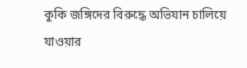কুকি জঙ্গিদের বিরুদ্ধে অভিযান চালিয়ে যাওয়ার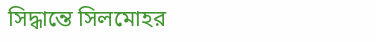সিদ্ধান্তে সিলমোহর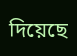দিয়েছে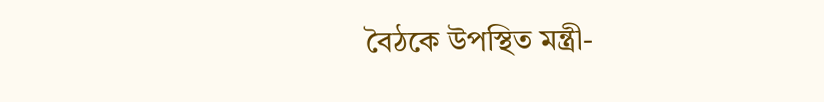বৈঠকে উপস্থিত মন্ত্রী-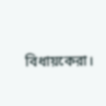বিধায়কেরা।